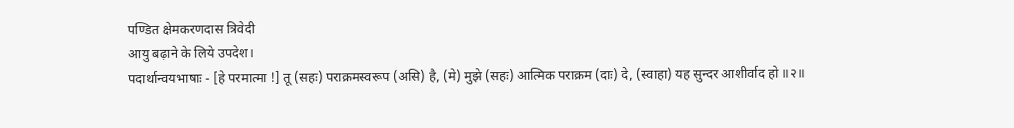पण्डित क्षेमकरणदास त्रिवेदी
आयु बढ़ाने के लिये उपदेश।
पदार्थान्वयभाषाः - [हे परमात्मा !] तू (सहः) पराक्रमस्वरूप (असि) है, (मे) मुझे (सहः) आत्मिक पराक्रम (दाः) दे, (स्वाहा) यह सुन्दर आशीर्वाद हो ॥२॥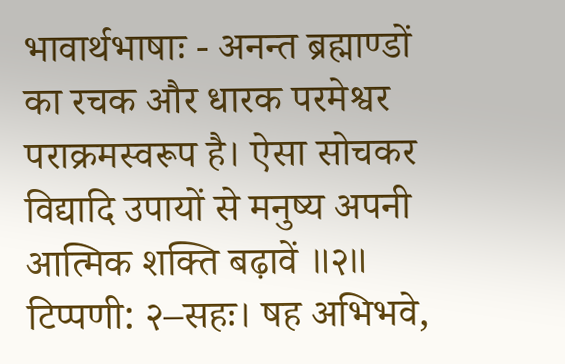भावार्थभाषाः - अनन्त ब्रह्माण्डों का रचक और धारक परमेश्वर पराक्रमस्वरूप है। ऐसा सोचकर विद्यादि उपायों से मनुष्य अपनी आत्मिक शक्ति बढ़ावें ॥२॥
टिप्पणी: २–सहः। षह अभिभवे,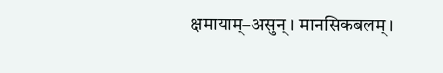क्षमायाम्–असुन्। मानसिकबलम्।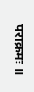पराक्रमः ॥